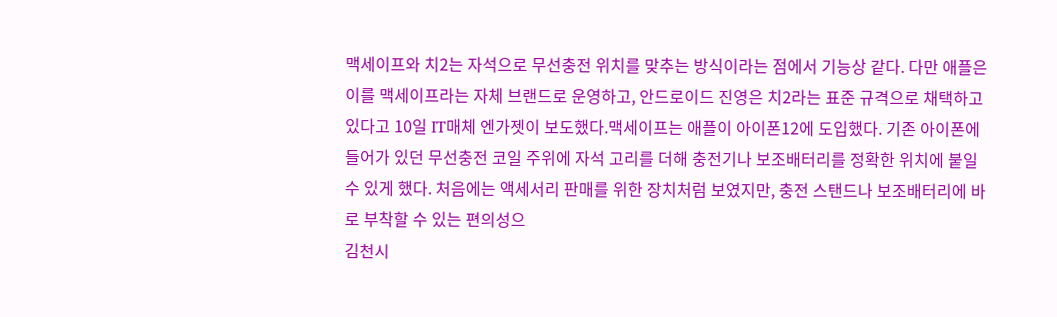맥세이프와 치2는 자석으로 무선충전 위치를 맞추는 방식이라는 점에서 기능상 같다. 다만 애플은 이를 맥세이프라는 자체 브랜드로 운영하고, 안드로이드 진영은 치2라는 표준 규격으로 채택하고 있다고 10일 IT매체 엔가젯이 보도했다.맥세이프는 애플이 아이폰12에 도입했다. 기존 아이폰에 들어가 있던 무선충전 코일 주위에 자석 고리를 더해 충전기나 보조배터리를 정확한 위치에 붙일 수 있게 했다. 처음에는 액세서리 판매를 위한 장치처럼 보였지만, 충전 스탠드나 보조배터리에 바로 부착할 수 있는 편의성으
김천시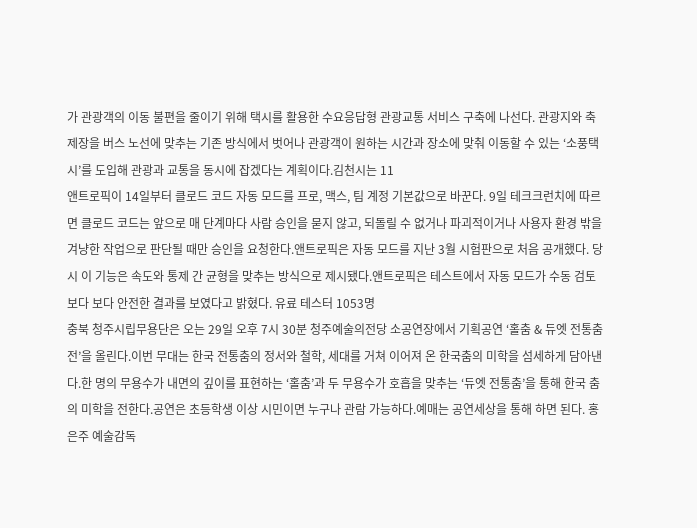가 관광객의 이동 불편을 줄이기 위해 택시를 활용한 수요응답형 관광교통 서비스 구축에 나선다. 관광지와 축제장을 버스 노선에 맞추는 기존 방식에서 벗어나 관광객이 원하는 시간과 장소에 맞춰 이동할 수 있는 ‘소풍택시’를 도입해 관광과 교통을 동시에 잡겠다는 계획이다.김천시는 11
앤트로픽이 14일부터 클로드 코드 자동 모드를 프로, 맥스, 팀 계정 기본값으로 바꾼다. 9일 테크크런치에 따르면 클로드 코드는 앞으로 매 단계마다 사람 승인을 묻지 않고, 되돌릴 수 없거나 파괴적이거나 사용자 환경 밖을 겨냥한 작업으로 판단될 때만 승인을 요청한다.앤트로픽은 자동 모드를 지난 3월 시험판으로 처음 공개했다. 당시 이 기능은 속도와 통제 간 균형을 맞추는 방식으로 제시됐다.앤트로픽은 테스트에서 자동 모드가 수동 검토보다 보다 안전한 결과를 보였다고 밝혔다. 유료 테스터 1053명
충북 청주시립무용단은 오는 29일 오후 7시 30분 청주예술의전당 소공연장에서 기획공연 ‘홀춤 & 듀엣 전통춤전’을 올린다.이번 무대는 한국 전통춤의 정서와 철학, 세대를 거쳐 이어져 온 한국춤의 미학을 섬세하게 담아낸다.한 명의 무용수가 내면의 깊이를 표현하는 ‘홀춤’과 두 무용수가 호흡을 맞추는 ‘듀엣 전통춤’을 통해 한국 춤의 미학을 전한다.공연은 초등학생 이상 시민이면 누구나 관람 가능하다.예매는 공연세상을 통해 하면 된다. 홍은주 예술감독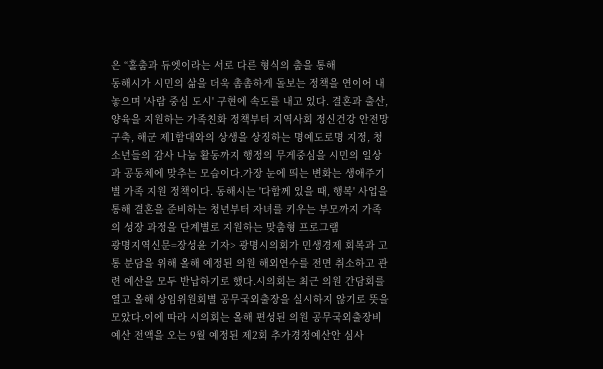은 “홀춤과 듀엣이라는 서로 다른 형식의 춤을 통해
동해시가 시민의 삶을 더욱 촘촘하게 돌보는 정책을 연이어 내놓으며 '사람 중심 도시' 구현에 속도를 내고 있다. 결혼과 출산, 양육을 지원하는 가족친화 정책부터 지역사회 정신건강 안전망 구축, 해군 제1함대와의 상생을 상징하는 명예도로명 지정, 청소년들의 감사 나눔 활동까지 행정의 무게중심을 시민의 일상과 공동체에 맞추는 모습이다.가장 눈에 띄는 변화는 생애주기별 가족 지원 정책이다. 동해시는 '다함께 있을 때, 행복' 사업을 통해 결혼을 준비하는 청년부터 자녀를 키우는 부모까지 가족의 성장 과정을 단계별로 지원하는 맞춤형 프로그램
광명지역신문=장성윤 기자> 광명시의회가 민생경제 회복과 고통 분담을 위해 올해 예정된 의원 해외연수를 전면 취소하고 관련 예산을 모두 반납하기로 했다.시의회는 최근 의원 간담회를 열고 올해 상임위원회별 공무국외출장을 실시하지 않기로 뜻을 모았다.이에 따라 시의회는 올해 편성된 의원 공무국외출장비 예산 전액을 오는 9월 예정된 제2회 추가경정예산안 심사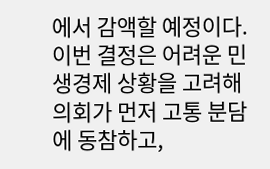에서 감액할 예정이다.이번 결정은 어려운 민생경제 상황을 고려해 의회가 먼저 고통 분담에 동참하고,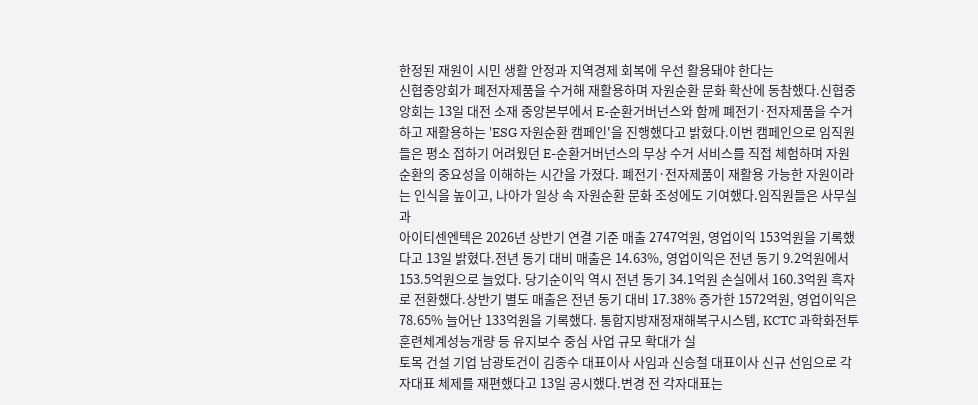한정된 재원이 시민 생활 안정과 지역경제 회복에 우선 활용돼야 한다는
신협중앙회가 폐전자제품을 수거해 재활용하며 자원순환 문화 확산에 동참했다.신협중앙회는 13일 대전 소재 중앙본부에서 E-순환거버넌스와 함께 폐전기·전자제품을 수거하고 재활용하는 'ESG 자원순환 캠페인'을 진행했다고 밝혔다.이번 캠페인으로 임직원들은 평소 접하기 어려웠던 E-순환거버넌스의 무상 수거 서비스를 직접 체험하며 자원순환의 중요성을 이해하는 시간을 가졌다. 폐전기·전자제품이 재활용 가능한 자원이라는 인식을 높이고, 나아가 일상 속 자원순환 문화 조성에도 기여했다.임직원들은 사무실과
아이티센엔텍은 2026년 상반기 연결 기준 매출 2747억원, 영업이익 153억원을 기록했다고 13일 밝혔다.전년 동기 대비 매출은 14.63%, 영업이익은 전년 동기 9.2억원에서 153.5억원으로 늘었다. 당기순이익 역시 전년 동기 34.1억원 손실에서 160.3억원 흑자로 전환했다.상반기 별도 매출은 전년 동기 대비 17.38% 증가한 1572억원, 영업이익은 78.65% 늘어난 133억원을 기록했다. 통합지방재정재해복구시스템, KCTC 과학화전투훈련체계성능개량 등 유지보수 중심 사업 규모 확대가 실
토목 건설 기업 남광토건이 김종수 대표이사 사임과 신승철 대표이사 신규 선임으로 각자대표 체제를 재편했다고 13일 공시했다.변경 전 각자대표는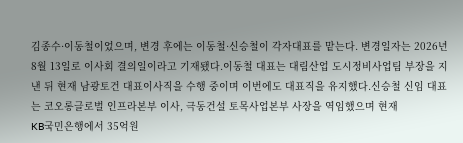김종수·이동철이었으며, 변경 후에는 이동철·신승철이 각자대표를 맡는다. 변경일자는 2026년 8월 13일로 이사회 결의일이라고 기재됐다.이동철 대표는 대림산업 도시정비사업팀 부장을 지낸 뒤 현재 남광토건 대표이사직을 수행 중이며 이번에도 대표직을 유지했다.신승철 신임 대표는 코오롱글로벌 인프라본부 이사, 극동건설 토목사업본부 사장을 역임했으며 현재
KB국민은행에서 35억원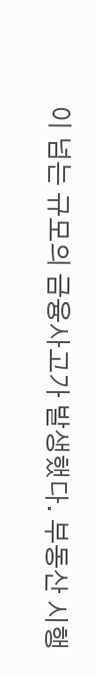이 넘는 규모의 금융사고가 발생했다. 부동산 시행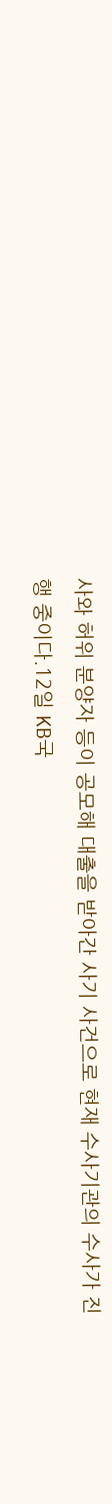사와 허위 분양자 등이 공모해 대출을 받아간 사기 사건으로 현재 수사기관의 수사가 진행 중이다.12일 KB국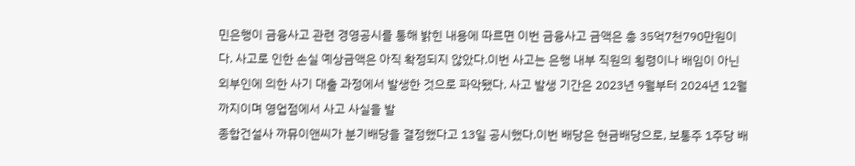민은행이 금융사고 관련 경영공시를 통해 밝힌 내용에 따르면 이번 금융사고 금액은 총 35억7천790만원이다. 사고로 인한 손실 예상금액은 아직 확정되지 않았다.이번 사고는 은행 내부 직원의 횡령이나 배임이 아닌 외부인에 의한 사기 대출 과정에서 발생한 것으로 파악됐다. 사고 발생 기간은 2023년 9월부터 2024년 12월까지이며 영업점에서 사고 사실을 발
종합건설사 까뮤이앤씨가 분기배당을 결정했다고 13일 공시했다.이번 배당은 현금배당으로, 보통주 1주당 배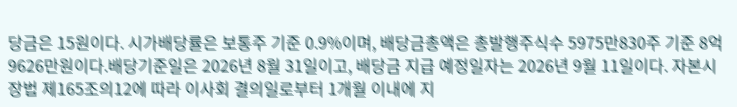당금은 15원이다. 시가배당률은 보통주 기준 0.9%이며, 배당금총액은 총발행주식수 5975만830주 기준 8억9626만원이다.배당기준일은 2026년 8월 31일이고, 배당금 지급 예정일자는 2026년 9월 11일이다. 자본시장법 제165조의12에 따라 이사회 결의일로부터 1개월 이내에 지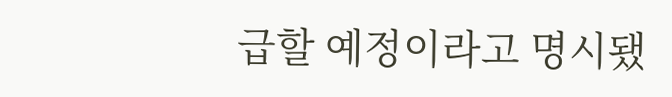급할 예정이라고 명시됐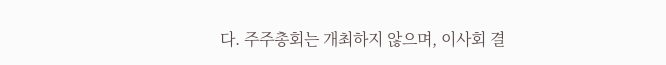다. 주주총회는 개최하지 않으며, 이사회 결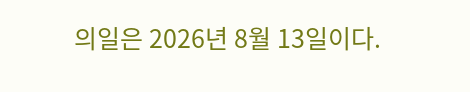의일은 2026년 8월 13일이다.